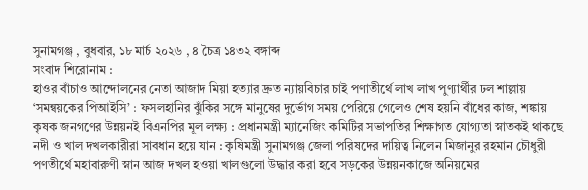সুনামগঞ্জ , বুধবার, ১৮ মার্চ ২০২৬ , ৪ চৈত্র ১৪৩২ বঙ্গাব্দ
সংবাদ শিরোনাম :
হাওর বাঁচাও আন্দোলনের নেতা আজাদ মিয়া হত্যার দ্রুত ন্যায়বিচার চাই পণাতীর্থে লাখ লাখ পুণ্যার্থীর ঢল শাল্লায় ‘সমন্বয়কের পিআইসি’ : ফসলহানির ঝুঁকির সঙ্গে মানুষের দুর্ভোগ সময় পেরিয়ে গেলেও শেষ হয়নি বাঁধের কাজ, শঙ্কায় কৃষক জনগণের উন্নয়নই বিএনপির মূল লক্ষ্য : প্রধানমন্ত্রী ম্যানেজিং কমিটির সভাপতির শিক্ষাগত যোগ্যতা স্নাতকই থাকছে নদী ও খাল দখলকারীরা সাবধান হয়ে যান : কৃষিমন্ত্রী সুনামগঞ্জ জেলা পরিষদের দায়িত্ব নিলেন মিজানুর রহমান চৌধুরী পণতীর্থে মহাবারুণী স্নান আজ দখল হওয়া খালগুলো উদ্ধার করা হবে সড়কের উন্নয়নকাজে অনিয়মের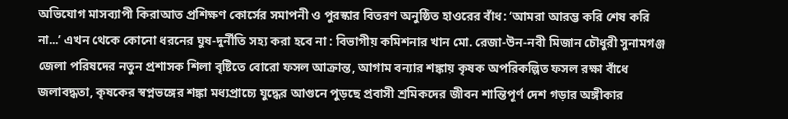অভিযোগ মাসব্যাপী কিরাআত প্রশিক্ষণ কোর্সের সমাপনী ও পুরস্কার বিতরণ অনুষ্ঠিত হাওরের বাঁধ: ‘আমরা আরম্ভ করি শেষ করি না...’ এখন থেকে কোনো ধরনের ঘুষ-দুর্নীতি সহ্য করা হবে না : বিভাগীয় কমিশনার খান মো. রেজা-উন-নবী মিজান চৌধুরী সুনামগঞ্জ জেলা পরিষদের নতুন প্রশাসক শিলা বৃষ্টিতে বোরো ফসল আক্রান্ত, আগাম বন্যার শঙ্কায় কৃষক অপরিকল্পিত ফসল রক্ষা বাঁধে জলাবদ্ধতা, কৃষকের স্বপ্নভঙ্গের শঙ্কা মধ্যপ্রাচ্যে যুদ্ধের আগুনে পুড়ছে প্রবাসী শ্রমিকদের জীবন শান্তিপূর্ণ দেশ গড়ার অঙ্গীকার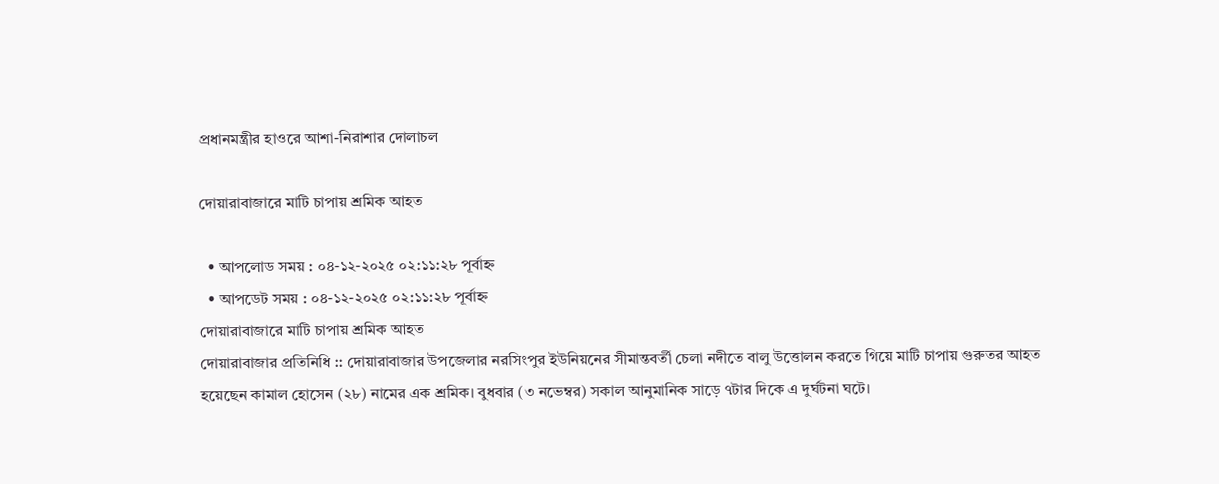প্রধানমন্ত্রীর হাওরে আশা-নিরাশার দোলাচল

দোয়ারাবাজারে মাটি চাপায় শ্রমিক আহত

  • আপলোড সময় : ০৪-১২-২০২৫ ০২:১১:২৮ পূর্বাহ্ন
  • আপডেট সময় : ০৪-১২-২০২৫ ০২:১১:২৮ পূর্বাহ্ন
দোয়ারাবাজারে মাটি চাপায় শ্রমিক আহত
দোয়ারাবাজার প্রতিনিধি :: দোয়ারাবাজার উপজেলার নরসিংপুর ইউনিয়নের সীমান্তবর্তী চেলা নদীতে বালু উত্তোলন করতে গিয়ে মাটি চাপায় গুরুতর আহত হয়েছেন কামাল হোসেন (২৮) নামের এক শ্রমিক। বুধবার (৩ নভেম্বর) সকাল আনুমানিক সাড়ে ৭টার দিকে এ দুর্ঘটনা ঘটে।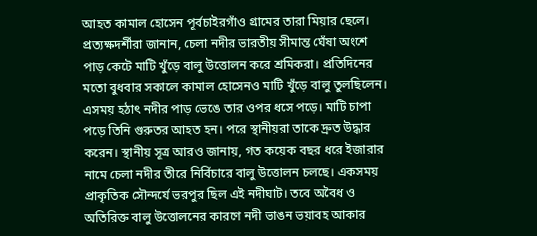আহত কামাল হোসেন পূর্বচাইরগাঁও গ্রামের তারা মিয়ার ছেলে। প্রত্যক্ষদর্শীরা জানান, চেলা নদীর ভারতীয় সীমান্ত ঘেঁষা অংশে পাড় কেটে মাটি খুঁড়ে বালু উত্তোলন করে শ্রমিকরা। প্রতিদিনের মতো বুধবার সকালে কামাল হোসেনও মাটি খুঁড়ে বালু তুলছিলেন। এসময় হঠাৎ নদীর পাড় ভেঙে তার ওপর ধসে পড়ে। মাটি চাপা পড়ে তিনি গুরুতর আহত হন। পরে স্থানীয়রা তাকে দ্রুত উদ্ধার করেন। স্থানীয় সূত্র আরও জানায়, গত কয়েক বছর ধরে ইজারার নামে চেলা নদীর তীরে নির্বিচারে বালু উত্তোলন চলছে। একসময় প্রাকৃতিক সৌন্দর্যে ভরপুর ছিল এই নদীঘাট। তবে অবৈধ ও অতিরিক্ত বালু উত্তোলনের কারণে নদী ভাঙন ভয়াবহ আকার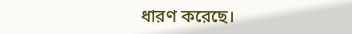ধারণ করেছে।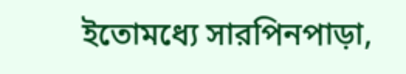ইতোমধ্যে সারপিনপাড়া,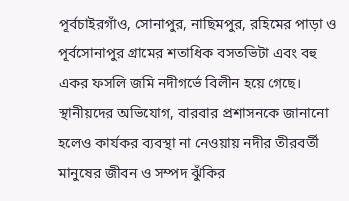পূর্বচাইরগাঁও, সোনাপুর, নাছিমপুর, রহিমের পাড়া ও পূর্বসোনাপুর গ্রামের শতাধিক বসতভিটা এবং বহু একর ফসলি জমি নদীগর্ভে বিলীন হয়ে গেছে। স্থানীয়দের অভিযোগ, বারবার প্রশাসনকে জানানো হলেও কার্যকর ব্যবস্থা না নেওয়ায় নদীর তীরবর্তী মানুষের জীবন ও সম্পদ ঝুঁকির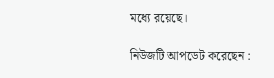মধ্যে রয়েছে।

নিউজটি আপডেট করেছেন :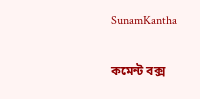SunamKantha

কমেন্ট বক্স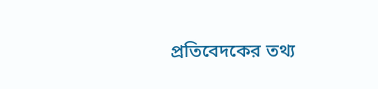প্রতিবেদকের তথ্য